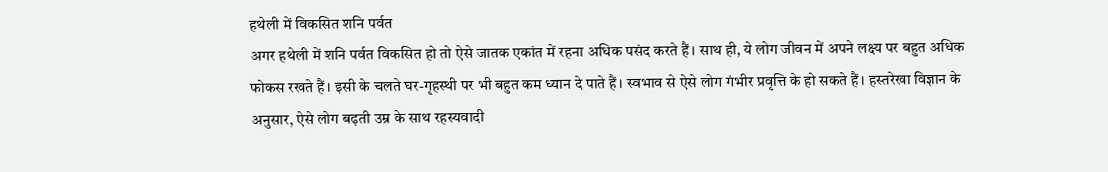हथेली में विकसित शनि पर्वत
अगर हथेली में शनि पर्वत विकसित हो तो ऐसे जातक एकांत में रहना अधिक पसंद करते हैं। साथ ही, ये लोग जीवन में अपने लक्ष्य पर बहुत अधिक फोकस रखते हैं। इसी के चलते घर-गृहस्थी पर भी बहुत कम ध्यान दे पाते हैं। स्वभाव से ऐसे लोग गंभीर प्रवृत्ति के हो सकते हैं। हस्तरेखा विज्ञान के अनुसार, ऐसे लोग बढ़ती उम्र के साथ रहस्यवादी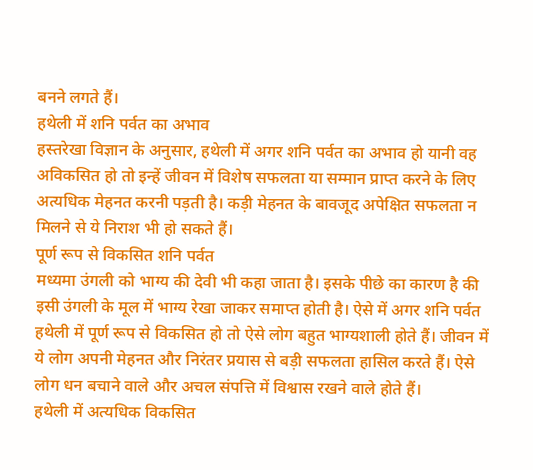बनने लगते हैं।
हथेली में शनि पर्वत का अभाव
हस्तरेखा विज्ञान के अनुसार, हथेली में अगर शनि पर्वत का अभाव हो यानी वह अविकसित हो तो इन्हें जीवन में विशेष सफलता या सम्मान प्राप्त करने के लिए अत्यधिक मेहनत करनी पड़ती है। कड़ी मेहनत के बावजूद अपेक्षित सफलता न मिलने से ये निराश भी हो सकते हैं।
पूर्ण रूप से विकसित शनि पर्वत
मध्यमा उंगली को भाग्य की देवी भी कहा जाता है। इसके पीछे का कारण है की इसी उंगली के मूल में भाग्य रेखा जाकर समाप्त होती है। ऐसे में अगर शनि पर्वत हथेली में पूर्ण रूप से विकसित हो तो ऐसे लोग बहुत भाग्यशाली होते हैं। जीवन में ये लोग अपनी मेहनत और निरंतर प्रयास से बड़ी सफलता हासिल करते हैं। ऐसे लोग धन बचाने वाले और अचल संपत्ति में विश्वास रखने वाले होते हैं।
हथेली में अत्यधिक विकसित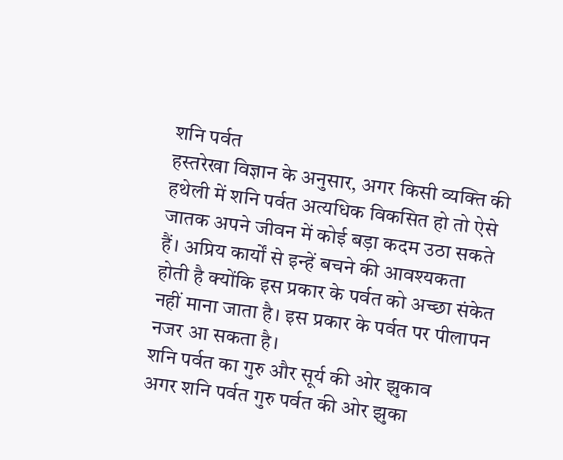शनि पर्वत
हस्तरेखा विज्ञान के अनुसार, अगर किसी व्यक्ति की हथेली में शनि पर्वत अत्यधिक विकसित हो तो ऐसे जातक अपने जीवन में कोई बड़ा कदम उठा सकते हैं। अप्रिय कार्यों से इन्हें बचने की आवश्यकता होती है क्योंकि इस प्रकार के पर्वत को अच्छा संकेत नहीं माना जाता है। इस प्रकार के पर्वत पर पीलापन नजर आ सकता है।
शनि पर्वत का गुरु और सूर्य की ओर झुकाव
अगर शनि पर्वत गुरु पर्वत की ओर झुका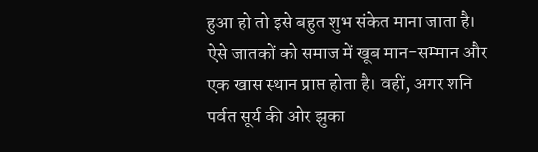हुआ हो तो इसे बहुत शुभ संकेत माना जाता है। ऐसे जातकों को समाज में खूब मान-सम्मान और एक खास स्थान प्राप्त होता है। वहीं, अगर शनि पर्वत सूर्य की ओर झुका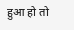हुआ हो तो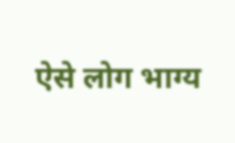ऐसे लोग भाग्य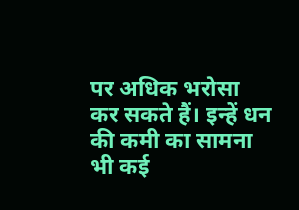पर अधिक भरोसा कर सकते हैं। इन्हें धन की कमी का सामना भी कई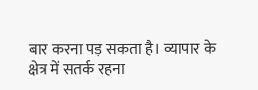बार करना पड़ सकता है। व्यापार के क्षेत्र में सतर्क रहना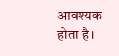आवश्यक होता है।